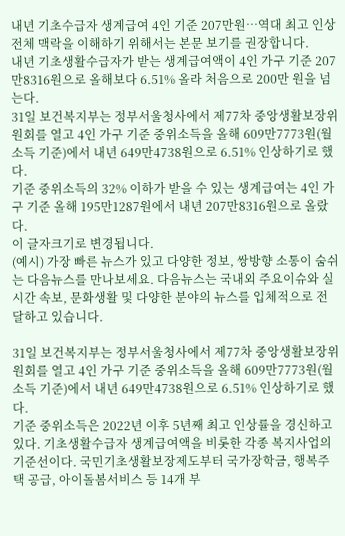내년 기초수급자 생계급여 4인 기준 207만원…역대 최고 인상
전체 맥락을 이해하기 위해서는 본문 보기를 권장합니다.
내년 기초생활수급자가 받는 생계급여액이 4인 가구 기준 207만8316원으로 올해보다 6.51% 올라 처음으로 200만 원을 넘는다.
31일 보건복지부는 정부서울청사에서 제77차 중앙생활보장위원회를 열고 4인 가구 기준 중위소득을 올해 609만7773원(월 소득 기준)에서 내년 649만4738원으로 6.51% 인상하기로 했다.
기준 중위소득의 32% 이하가 받을 수 있는 생계급여는 4인 가구 기준 올해 195만1287원에서 내년 207만8316원으로 올랐다.
이 글자크기로 변경됩니다.
(예시) 가장 빠른 뉴스가 있고 다양한 정보, 쌍방향 소통이 숨쉬는 다음뉴스를 만나보세요. 다음뉴스는 국내외 주요이슈와 실시간 속보, 문화생활 및 다양한 분야의 뉴스를 입체적으로 전달하고 있습니다.

31일 보건복지부는 정부서울청사에서 제77차 중앙생활보장위원회를 열고 4인 가구 기준 중위소득을 올해 609만7773원(월 소득 기준)에서 내년 649만4738원으로 6.51% 인상하기로 했다.
기준 중위소득은 2022년 이후 5년째 최고 인상률을 경신하고 있다. 기초생활수급자 생계급여액을 비롯한 각종 복지사업의 기준선이다. 국민기초생활보장제도부터 국가장학금, 행복주택 공급, 아이돌봄서비스 등 14개 부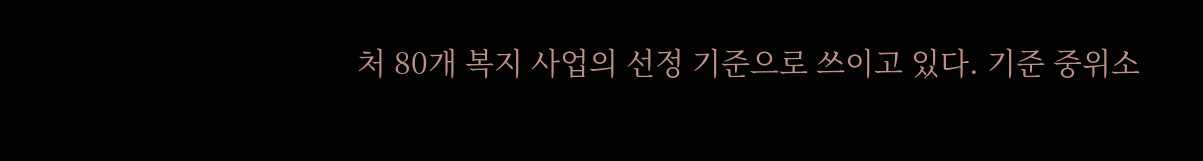처 80개 복지 사업의 선정 기준으로 쓰이고 있다. 기준 중위소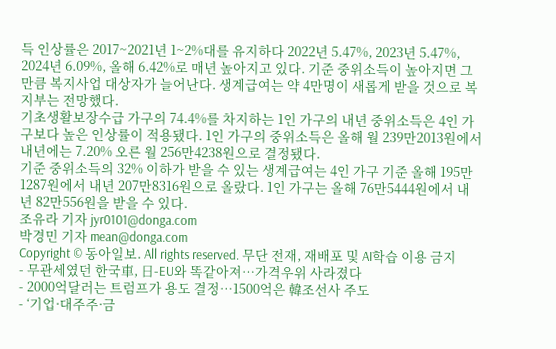득 인상률은 2017~2021년 1~2%대를 유지하다 2022년 5.47%, 2023년 5.47%, 2024년 6.09%, 올해 6.42%로 매년 높아지고 있다. 기준 중위소득이 높아지면 그만큼 복지사업 대상자가 늘어난다. 생계급여는 약 4만명이 새롭게 받을 것으로 복지부는 전망했다.
기초생활보장수급 가구의 74.4%를 차지하는 1인 가구의 내년 중위소득은 4인 가구보다 높은 인상률이 적용됐다. 1인 가구의 중위소득은 올해 월 239만2013원에서 내년에는 7.20% 오른 월 256만4238원으로 결정됐다.
기준 중위소득의 32% 이하가 받을 수 있는 생계급여는 4인 가구 기준 올해 195만1287원에서 내년 207만8316원으로 올랐다. 1인 가구는 올해 76만5444원에서 내년 82만556원을 받을 수 있다.
조유라 기자 jyr0101@donga.com
박경민 기자 mean@donga.com
Copyright © 동아일보. All rights reserved. 무단 전재, 재배포 및 AI학습 이용 금지
- 무관세였던 한국車, 日-EU와 똑같아져…가격우위 사라졌다
- 2000억달러는 트럼프가 용도 결정…1500억은 韓조선사 주도
- ‘기업·대주주·금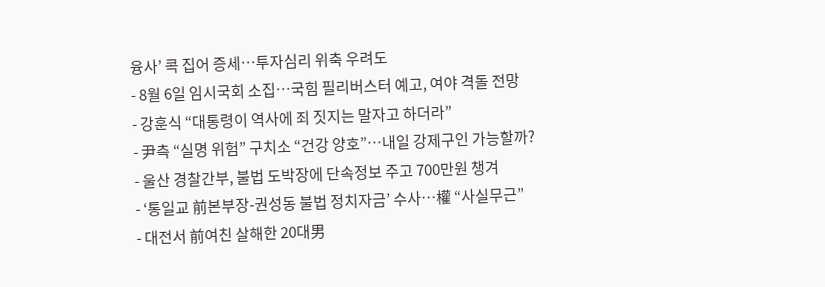융사’ 콕 집어 증세…투자심리 위축 우려도
- 8월 6일 임시국회 소집…국힘 필리버스터 예고, 여야 격돌 전망
- 강훈식 “대통령이 역사에 죄 짓지는 말자고 하더라”
- 尹측 “실명 위험” 구치소 “건강 양호”…내일 강제구인 가능할까?
- 울산 경찰간부, 불법 도박장에 단속정보 주고 700만원 챙겨
- ‘통일교 前본부장-권성동 불법 정치자금’ 수사…權 “사실무근”
- 대전서 前여친 살해한 20대男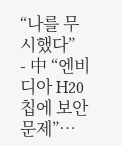“나를 무시했다”
- 中 “엔비디아 H20칩에 보안 문제”…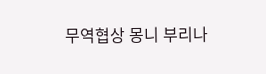무역협상 몽니 부리나